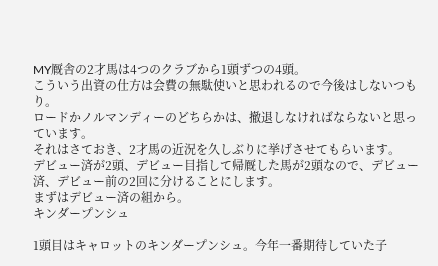MY厩舎の2才馬は4つのクラブから1頭ずつの4頭。
こういう出資の仕方は会費の無駄使いと思われるので今後はしないつもり。
ロードかノルマンディーのどちらかは、撤退しなければならないと思っています。
それはさておき、2才馬の近況を久しぶりに挙げさせてもらいます。
デビュー済が2頭、デビュー目指して帰厩した馬が2頭なので、デビュー済、デビュー前の2回に分けることにします。
まずはデビュー済の組から。
キンダープンシュ

1頭目はキャロットのキンダープンシュ。今年一番期待していた子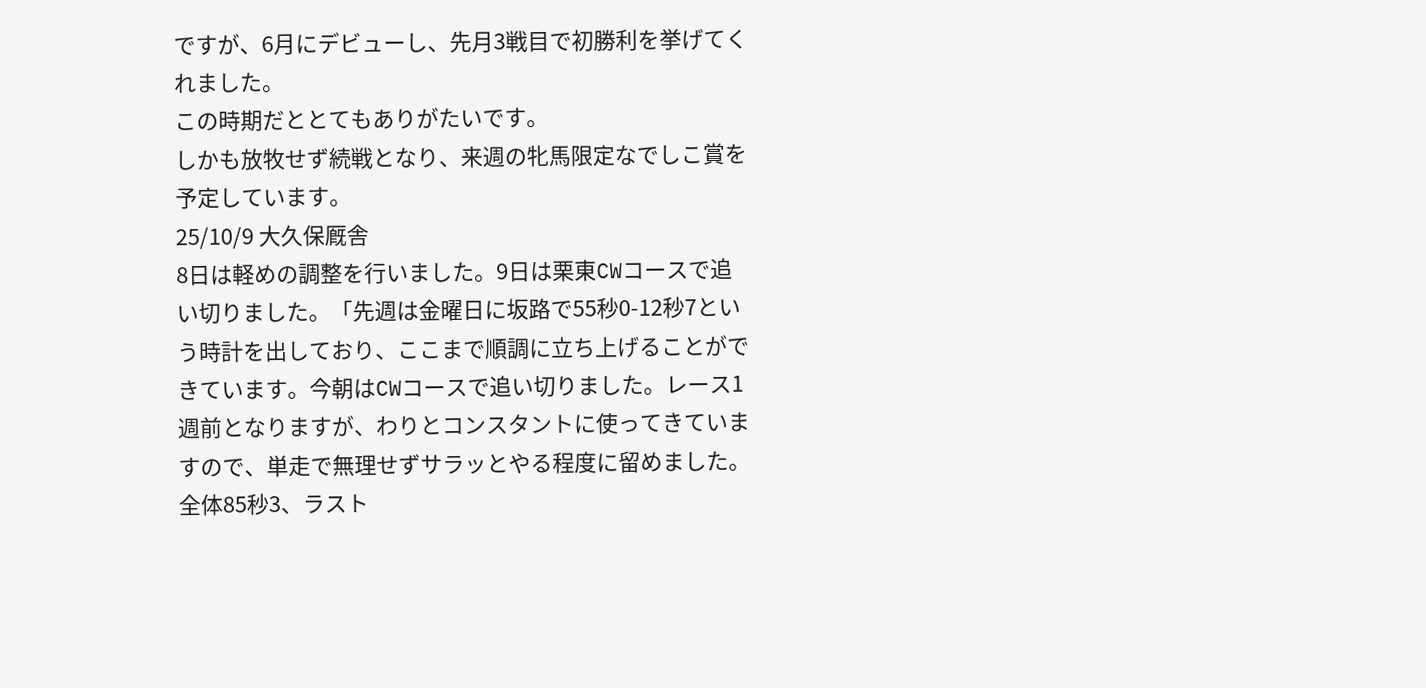ですが、6月にデビューし、先月3戦目で初勝利を挙げてくれました。
この時期だととてもありがたいです。
しかも放牧せず続戦となり、来週の牝馬限定なでしこ賞を予定しています。
25/10/9 大久保厩舎
8日は軽めの調整を行いました。9日は栗東CWコースで追い切りました。「先週は金曜日に坂路で55秒0-12秒7という時計を出しており、ここまで順調に立ち上げることができています。今朝はCWコースで追い切りました。レース1週前となりますが、わりとコンスタントに使ってきていますので、単走で無理せずサラッとやる程度に留めました。全体85秒3、ラスト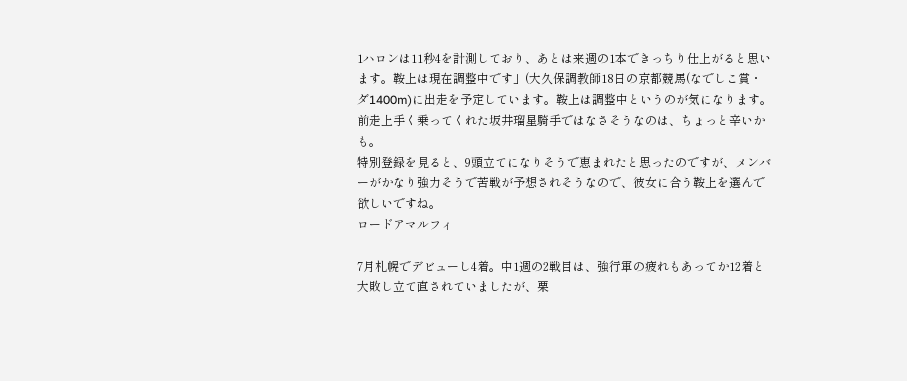1ハロンは11秒4を計測しており、あとは来週の1本できっちり仕上がると思います。鞍上は現在調整中です」(大久保調教師18日の京都競馬(なでしこ賞・ダ1400m)に出走を予定しています。鞍上は調整中というのが気になります。
前走上手く乗ってくれた坂井瑠星騎手ではなさそうなのは、ちょっと辛いかも。
特別登録を見ると、9頭立てになりそうで恵まれたと思ったのですが、メンバーがかなり強力そうで苦戦が予想されそうなので、彼女に合う鞍上を選んで欲しいですね。
ロードアマルフィ

7月札幌でデビューし4着。中1週の2戦目は、強行軍の疲れもあってか12着と大敗し立て直されていましたが、栗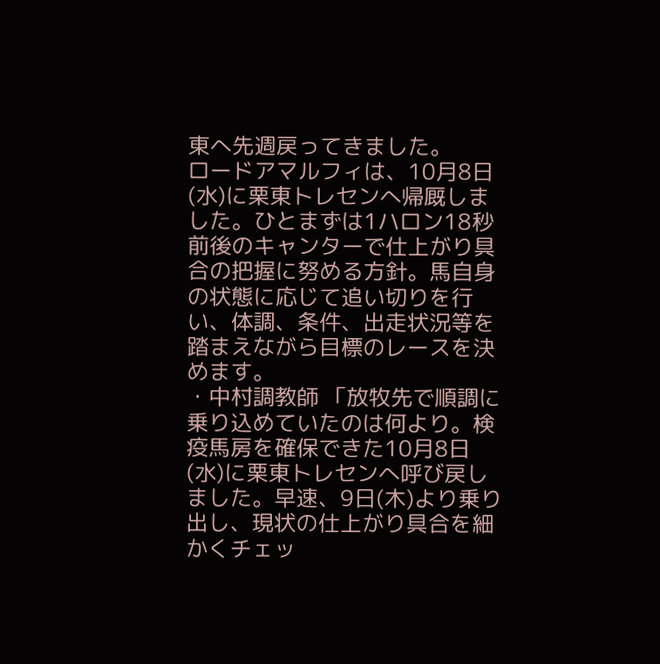東へ先週戻ってきました。
ロードアマルフィは、10月8日(水)に栗東トレセンへ帰厩しました。ひとまずは1ハロン18秒前後のキャンターで仕上がり具合の把握に努める方針。馬自身の状態に応じて追い切りを行い、体調、条件、出走状況等を踏まえながら目標のレースを決めます。
・中村調教師 「放牧先で順調に乗り込めていたのは何より。検疫馬房を確保できた10月8日(水)に栗東トレセンへ呼び戻しました。早速、9日(木)より乗り出し、現状の仕上がり具合を細かくチェッ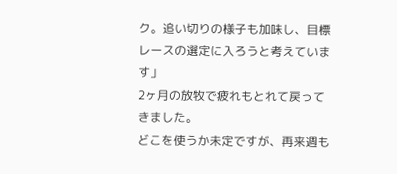ク。追い切りの様子も加味し、目標レースの選定に入ろうと考えています」
2ヶ月の放牧で疲れもとれて戻ってきました。
どこを使うか未定ですが、再来週も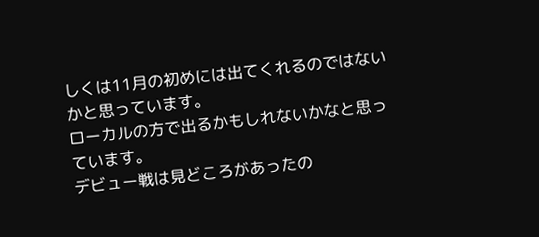しくは11月の初めには出てくれるのではないかと思っています。
ローカルの方で出るかもしれないかなと思っています。
デビュー戦は見どころがあったの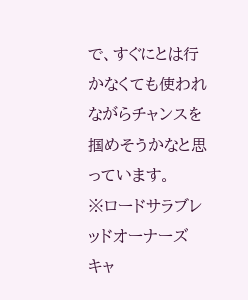で、すぐにとは行かなくても使われながらチャンスを掴めそうかなと思っています。
※ロードサラブレッドオーナーズ
キャ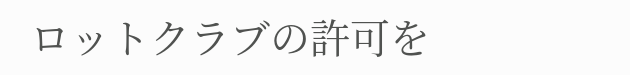ロットクラブの許可を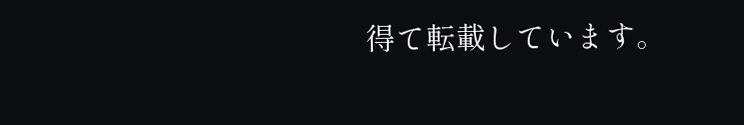得て転載しています。